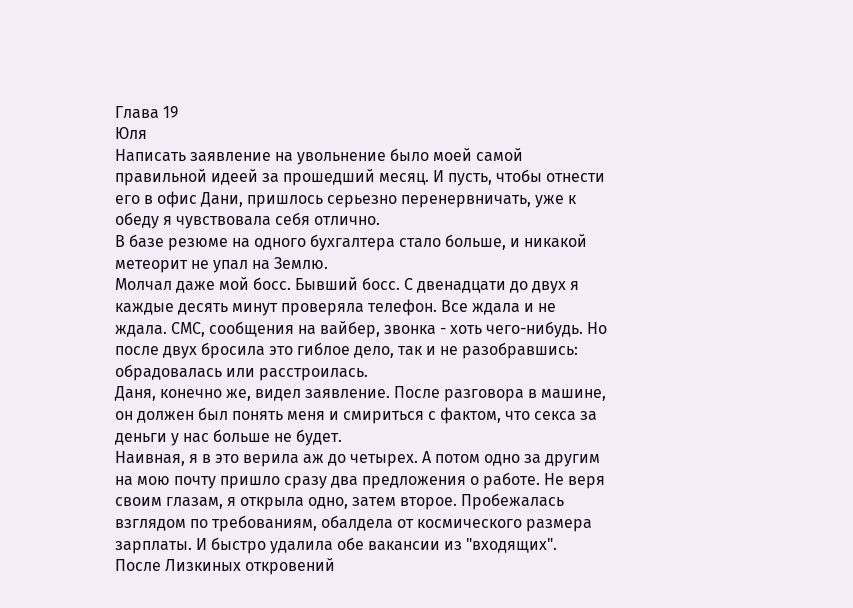Глава 19
Юля
Написать заявление на увольнение было моей самой правильной идеей за прошедший месяц. И пусть, чтобы отнести его в офис Дани, пришлось серьезно перенервничать, уже к обеду я чувствовала себя отлично.
В базе резюме на одного бухгалтера стало больше, и никакой метеорит не упал на Землю.
Молчал даже мой босс. Бывший босс. С двенадцати до двух я каждые десять минут проверяла телефон. Все ждала и не ждала. СМС, сообщения на вайбер, звонка - хоть чего-нибудь. Но после двух бросила это гиблое дело, так и не разобравшись: обрадовалась или расстроилась.
Даня, конечно же, видел заявление. После разговора в машине, он должен был понять меня и смириться с фактом, что секса за деньги у нас больше не будет.
Наивная, я в это верила аж до четырех. А потом одно за другим на мою почту пришло сразу два предложения о работе. Не веря своим глазам, я открыла одно, затем второе. Пробежалась взглядом по требованиям, обалдела от космического размера зарплаты. И быстро удалила обе вакансии из "входящих".
После Лизкиных откровений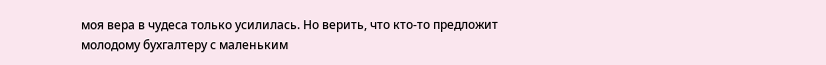моя вера в чудеса только усилилась. Но верить, что кто-то предложит молодому бухгалтеру с маленьким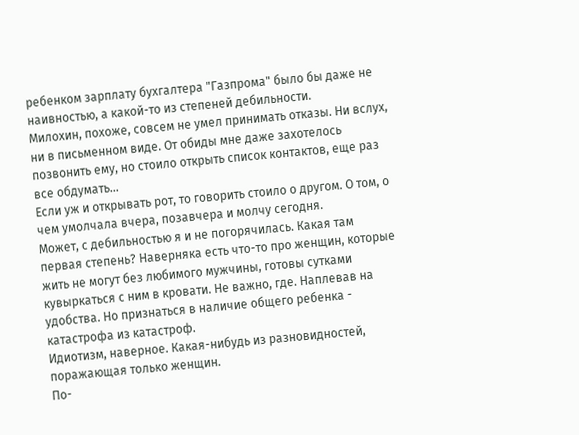ребенком зарплату бухгалтера "Газпрома" было бы даже не наивностью, а какой-то из степеней дебильности.
Милохин, похоже, совсем не умел принимать отказы. Ни вслух, ни в письменном виде. От обиды мне даже захотелось позвонить ему, но стоило открыть список контактов, еще раз все обдумать...
Если уж и открывать рот, то говорить стоило о другом. О том, о чем умолчала вчера, позавчера и молчу сегодня.
Может, с дебильностью я и не погорячилась. Какая там первая степень? Наверняка есть что-то про женщин, которые жить не могут без любимого мужчины, готовы сутками кувыркаться с ним в кровати. Не важно, где. Наплевав на удобства. Но признаться в наличие общего ребенка - катастрофа из катастроф.
Идиотизм, наверное. Какая-нибудь из разновидностей, поражающая только женщин.
По-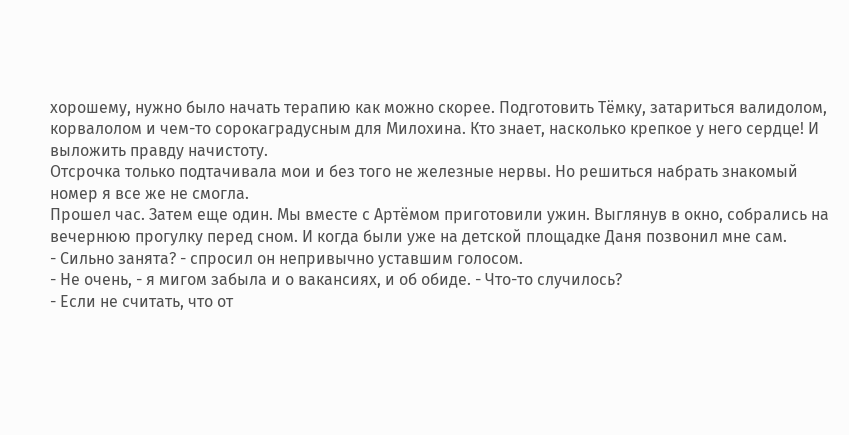хорошему, нужно было начать терапию как можно скорее. Подготовить Тёмку, затариться валидолом, корвалолом и чем-то сорокаградусным для Милохина. Кто знает, насколько крепкое у него сердце! И выложить правду начистоту.
Отсрочка только подтачивала мои и без того не железные нервы. Но решиться набрать знакомый номер я все же не смогла.
Прошел час. Затем еще один. Мы вместе с Артёмом приготовили ужин. Выглянув в окно, собрались на вечернюю прогулку перед сном. И когда были уже на детской площадке Даня позвонил мне сам.
- Сильно занята? - спросил он непривычно уставшим голосом.
- Не очень, - я мигом забыла и о вакансиях, и об обиде. - Что-то случилось?
- Если не считать, что от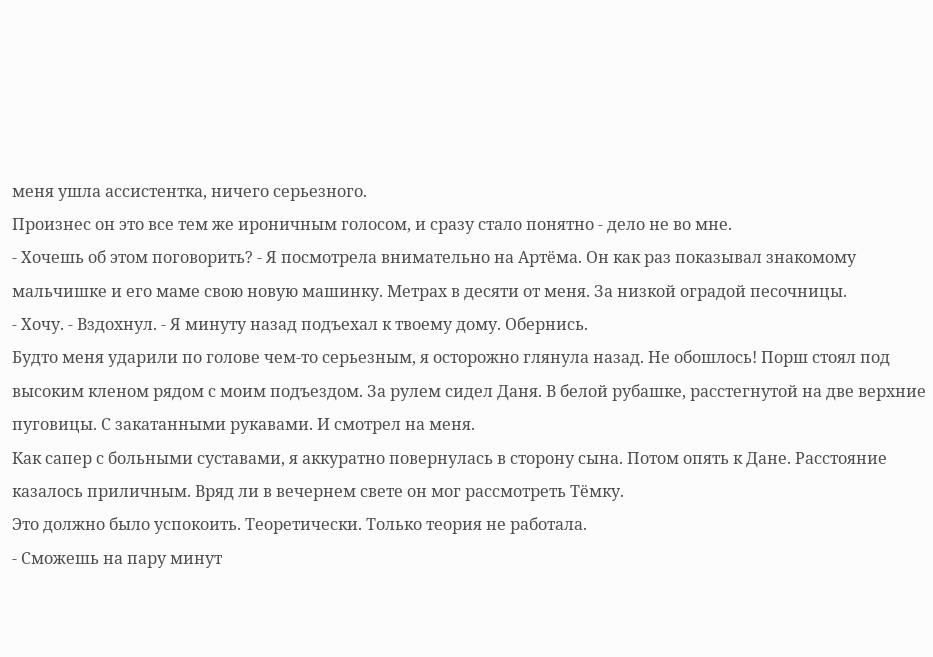меня ушла ассистентка, ничего серьезного.
Произнес он это все тем же ироничным голосом, и сразу стало понятно - дело не во мне.
- Хочешь об этом поговорить? - Я посмотрела внимательно на Артёма. Он как раз показывал знакомому мальчишке и его маме свою новую машинку. Метрах в десяти от меня. За низкой оградой песочницы.
- Хочу. - Вздохнул. - Я минуту назад подъехал к твоему дому. Обернись.
Будто меня ударили по голове чем-то серьезным, я осторожно глянула назад. Не обошлось! Порш стоял под высоким кленом рядом с моим подъездом. За рулем сидел Даня. В белой рубашке, расстегнутой на две верхние пуговицы. С закатанными рукавами. И смотрел на меня.
Как сапер с больными суставами, я аккуратно повернулась в сторону сына. Потом опять к Дане. Расстояние казалось приличным. Вряд ли в вечернем свете он мог рассмотреть Тёмку.
Это должно было успокоить. Теоретически. Только теория не работала.
- Сможешь на пару минут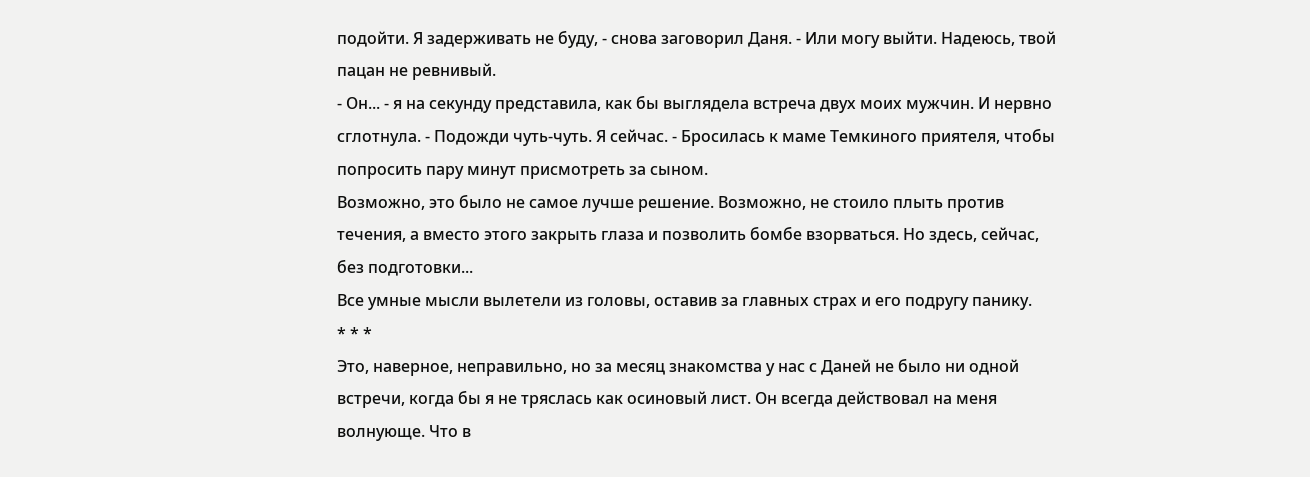подойти. Я задерживать не буду, - снова заговорил Даня. - Или могу выйти. Надеюсь, твой пацан не ревнивый.
- Он... - я на секунду представила, как бы выглядела встреча двух моих мужчин. И нервно сглотнула. - Подожди чуть-чуть. Я сейчас. - Бросилась к маме Темкиного приятеля, чтобы попросить пару минут присмотреть за сыном.
Возможно, это было не самое лучше решение. Возможно, не стоило плыть против течения, а вместо этого закрыть глаза и позволить бомбе взорваться. Но здесь, сейчас, без подготовки...
Все умные мысли вылетели из головы, оставив за главных страх и его подругу панику.
* * *
Это, наверное, неправильно, но за месяц знакомства у нас с Даней не было ни одной встречи, когда бы я не тряслась как осиновый лист. Он всегда действовал на меня волнующе. Что в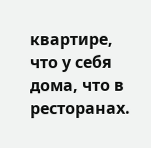квартире, что у себя дома, что в ресторанах.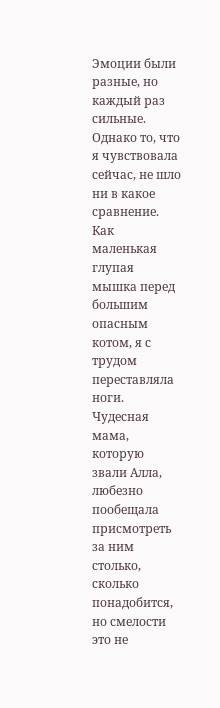Эмоции были разные, но каждый раз сильные.
Однако то, что я чувствовала сейчас, не шло ни в какое сравнение. Как маленькая глупая мышка перед большим опасным котом, я с трудом переставляла ноги. Чудесная мама, которую звали Алла, любезно пообещала присмотреть за ним столько, сколько понадобится, но смелости это не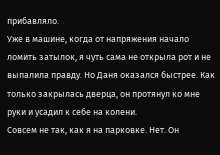прибавляло.
Уже в машине, когда от напряжения начало ломить затылок, я чуть сама не открыла рот и не выпалила правду. Но Даня оказался быстрее. Как только закрылась дверца, он протянул ко мне руки и усадил к себе на колени.
Совсем не так, как я на парковке. Нет. Он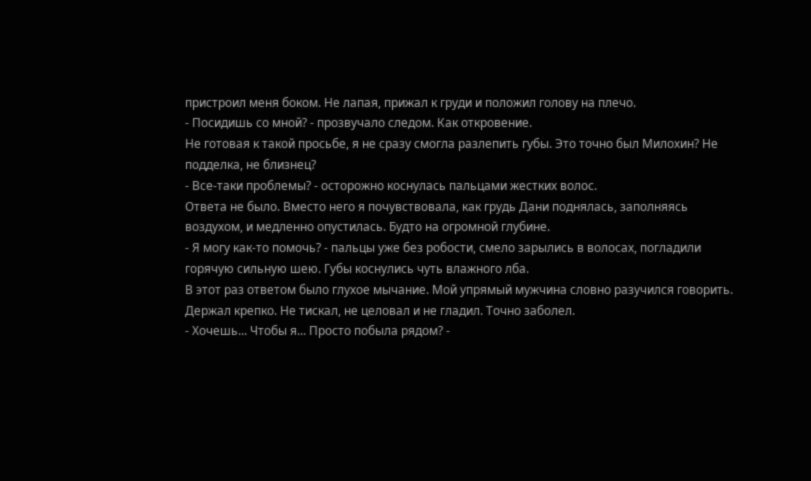пристроил меня боком. Не лапая, прижал к груди и положил голову на плечо.
- Посидишь со мной? - прозвучало следом. Как откровение.
Не готовая к такой просьбе, я не сразу смогла разлепить губы. Это точно был Милохин? Не подделка, не близнец?
- Все-таки проблемы? - осторожно коснулась пальцами жестких волос.
Ответа не было. Вместо него я почувствовала, как грудь Дани поднялась, заполняясь воздухом, и медленно опустилась. Будто на огромной глубине.
- Я могу как-то помочь? - пальцы уже без робости, смело зарылись в волосах, погладили горячую сильную шею. Губы коснулись чуть влажного лба.
В этот раз ответом было глухое мычание. Мой упрямый мужчина словно разучился говорить. Держал крепко. Не тискал, не целовал и не гладил. Точно заболел.
- Хочешь... Чтобы я... Просто побыла рядом? -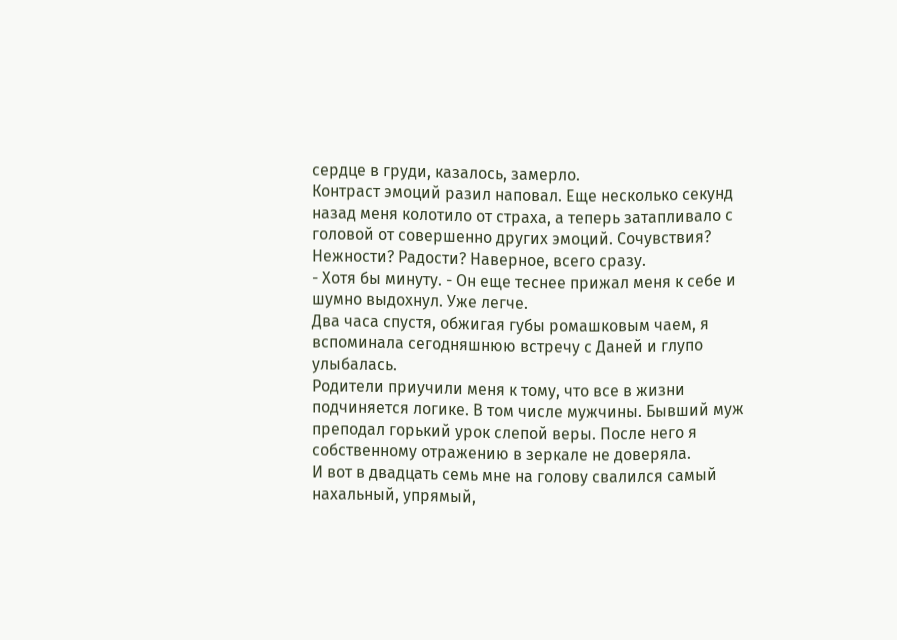сердце в груди, казалось, замерло.
Контраст эмоций разил наповал. Еще несколько секунд назад меня колотило от страха, а теперь затапливало с головой от совершенно других эмоций. Сочувствия? Нежности? Радости? Наверное, всего сразу.
- Хотя бы минуту. - Он еще теснее прижал меня к себе и шумно выдохнул. Уже легче.
Два часа спустя, обжигая губы ромашковым чаем, я вспоминала сегодняшнюю встречу с Даней и глупо улыбалась.
Родители приучили меня к тому, что все в жизни подчиняется логике. В том числе мужчины. Бывший муж преподал горький урок слепой веры. После него я собственному отражению в зеркале не доверяла.
И вот в двадцать семь мне на голову свалился самый нахальный, упрямый,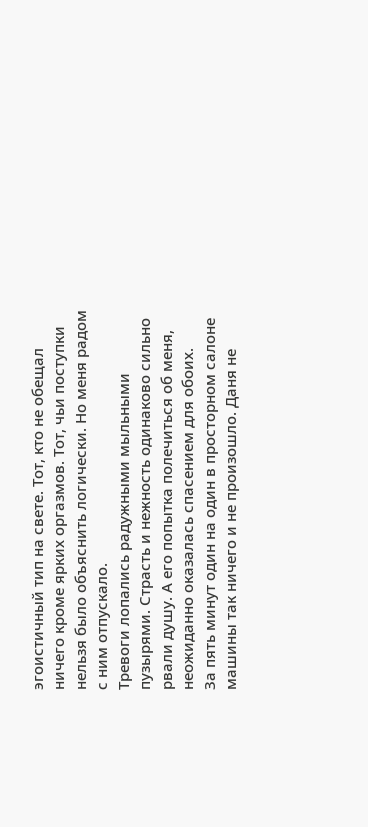эгоистичный тип на свете. Тот, кто не обещал ничего кроме ярких оргазмов. Тот, чьи поступки нельзя было объяснить логически. Но меня радом с ним отпускало.
Тревоги лопались радужными мыльными пузырями. Страсть и нежность одинаково сильно рвали душу. А его попытка полечиться об меня, неожиданно оказалась спасением для обоих.
За пять минут один на один в просторном салоне машины так ничего и не произошло. Даня не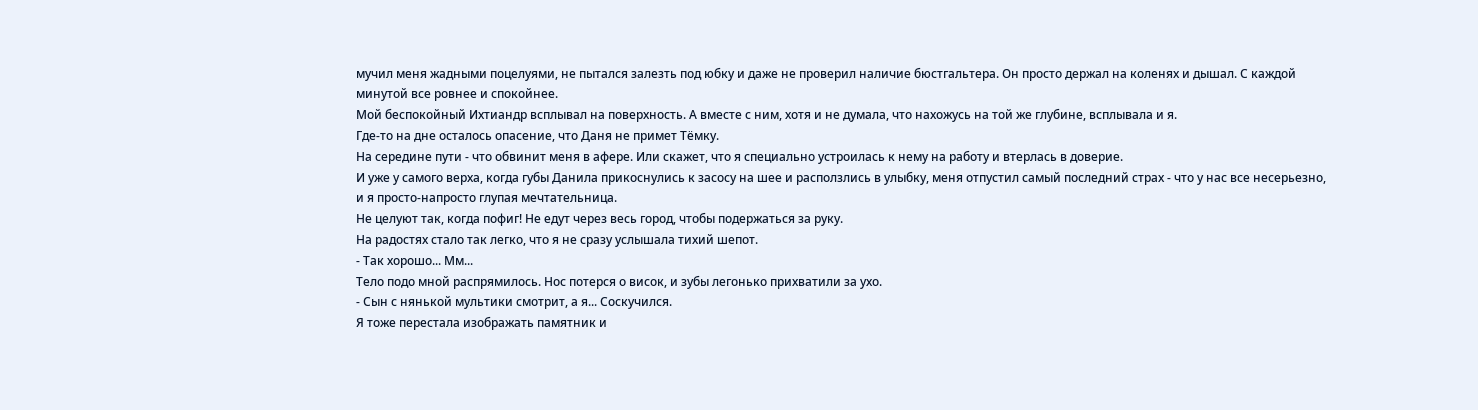мучил меня жадными поцелуями, не пытался залезть под юбку и даже не проверил наличие бюстгальтера. Он просто держал на коленях и дышал. С каждой минутой все ровнее и спокойнее.
Мой беспокойный Ихтиандр всплывал на поверхность. А вместе с ним, хотя и не думала, что нахожусь на той же глубине, всплывала и я.
Где-то на дне осталось опасение, что Даня не примет Тёмку.
На середине пути - что обвинит меня в афере. Или скажет, что я специально устроилась к нему на работу и втерлась в доверие.
И уже у самого верха, когда губы Данила прикоснулись к засосу на шее и расползлись в улыбку, меня отпустил самый последний страх - что у нас все несерьезно, и я просто-напросто глупая мечтательница.
Не целуют так, когда пофиг! Не едут через весь город, чтобы подержаться за руку.
На радостях стало так легко, что я не сразу услышала тихий шепот.
- Так хорошо... Мм...
Тело подо мной распрямилось. Нос потерся о висок, и зубы легонько прихватили за ухо.
- Сын с нянькой мультики смотрит, а я... Соскучился.
Я тоже перестала изображать памятник и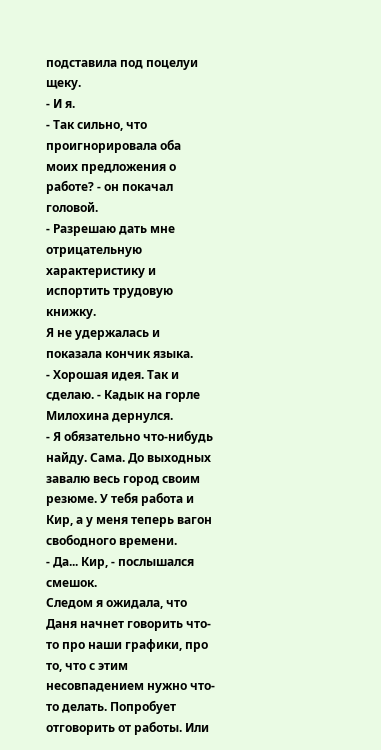подставила под поцелуи щеку.
- И я.
- Так сильно, что проигнорировала оба моих предложения о работе? - он покачал головой.
- Разрешаю дать мне отрицательную характеристику и испортить трудовую книжку.
Я не удержалась и показала кончик языка.
- Хорошая идея. Так и сделаю. - Кадык на горле Милохина дернулся.
- Я обязательно что-нибудь найду. Сама. До выходных завалю весь город своим резюме. У тебя работа и Кир, а у меня теперь вагон свободного времени.
- Да... Кир, - послышался смешок.
Следом я ожидала, что Даня начнет говорить что-то про наши графики, про то, что с этим несовпадением нужно что-то делать. Попробует отговорить от работы. Или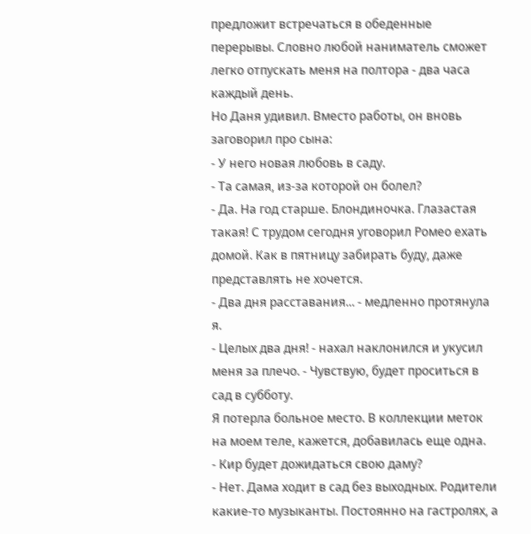предложит встречаться в обеденные перерывы. Словно любой наниматель сможет легко отпускать меня на полтора - два часа каждый день.
Но Даня удивил. Вместо работы, он вновь заговорил про сына:
- У него новая любовь в саду.
- Та самая, из-за которой он болел?
- Да. На год старше. Блондиночка. Глазастая такая! С трудом сегодня уговорил Ромео ехать домой. Как в пятницу забирать буду, даже представлять не хочется.
- Два дня расставания... - медленно протянула я.
- Целых два дня! - нахал наклонился и укусил меня за плечо. - Чувствую, будет проситься в сад в субботу.
Я потерла больное место. В коллекции меток на моем теле, кажется, добавилась еще одна.
- Кир будет дожидаться свою даму?
- Нет. Дама ходит в сад без выходных. Родители какие-то музыканты. Постоянно на гастролях, а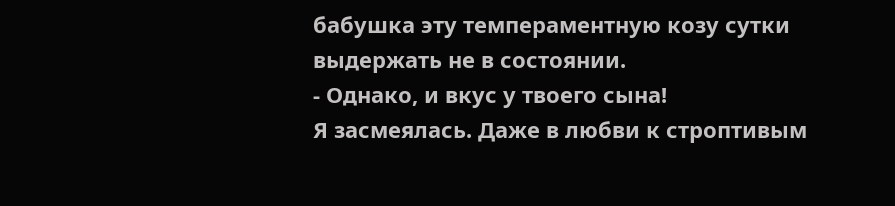бабушка эту темпераментную козу сутки выдержать не в состоянии.
- Однако, и вкус у твоего сына!
Я засмеялась. Даже в любви к строптивым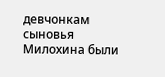девчонкам сыновья Милохина были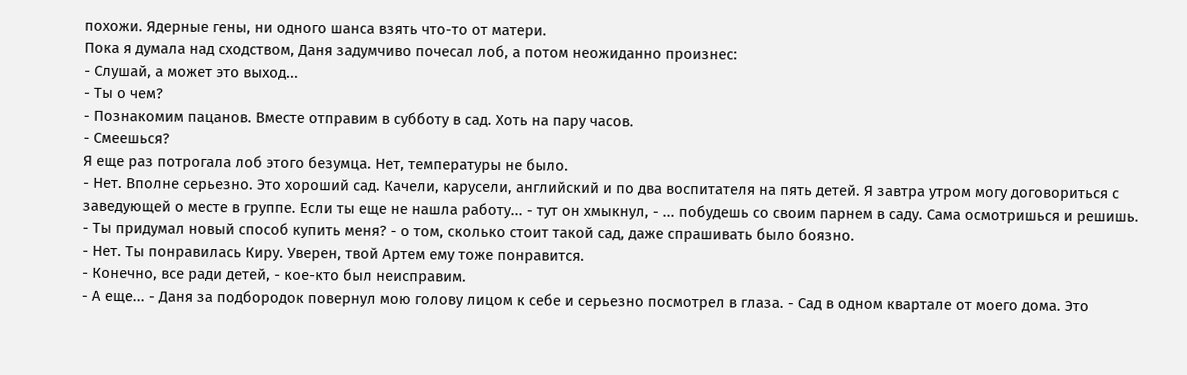похожи. Ядерные гены, ни одного шанса взять что-то от матери.
Пока я думала над сходством, Даня задумчиво почесал лоб, а потом неожиданно произнес:
- Слушай, а может это выход...
- Ты о чем?
- Познакомим пацанов. Вместе отправим в субботу в сад. Хоть на пару часов.
- Смеешься?
Я еще раз потрогала лоб этого безумца. Нет, температуры не было.
- Нет. Вполне серьезно. Это хороший сад. Качели, карусели, английский и по два воспитателя на пять детей. Я завтра утром могу договориться с заведующей о месте в группе. Если ты еще не нашла работу... - тут он хмыкнул, - ... побудешь со своим парнем в саду. Сама осмотришься и решишь.
- Ты придумал новый способ купить меня? - о том, сколько стоит такой сад, даже спрашивать было боязно.
- Нет. Ты понравилась Киру. Уверен, твой Артем ему тоже понравится.
- Конечно, все ради детей, - кое-кто был неисправим.
- А еще... - Даня за подбородок повернул мою голову лицом к себе и серьезно посмотрел в глаза. - Сад в одном квартале от моего дома. Это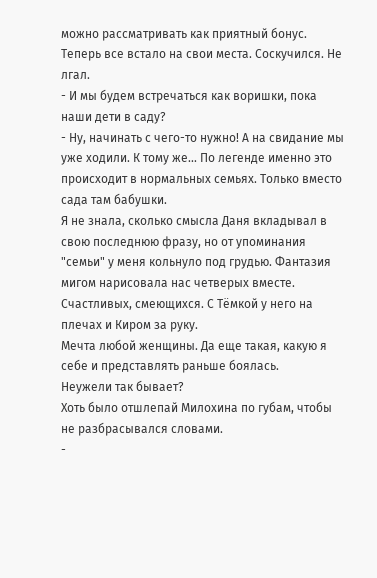можно рассматривать как приятный бонус.
Теперь все встало на свои места. Соскучился. Не лгал.
- И мы будем встречаться как воришки, пока наши дети в саду?
- Ну, начинать с чего-то нужно! А на свидание мы уже ходили. К тому же... По легенде именно это происходит в нормальных семьях. Только вместо сада там бабушки.
Я не знала, сколько смысла Даня вкладывал в свою последнюю фразу, но от упоминания "семьи" у меня кольнуло под грудью. Фантазия мигом нарисовала нас четверых вместе. Счастливых, смеющихся. С Тёмкой у него на плечах и Киром за руку.
Мечта любой женщины. Да еще такая, какую я себе и представлять раньше боялась.
Неужели так бывает?
Хоть было отшлепай Милохина по губам, чтобы не разбрасывался словами.
-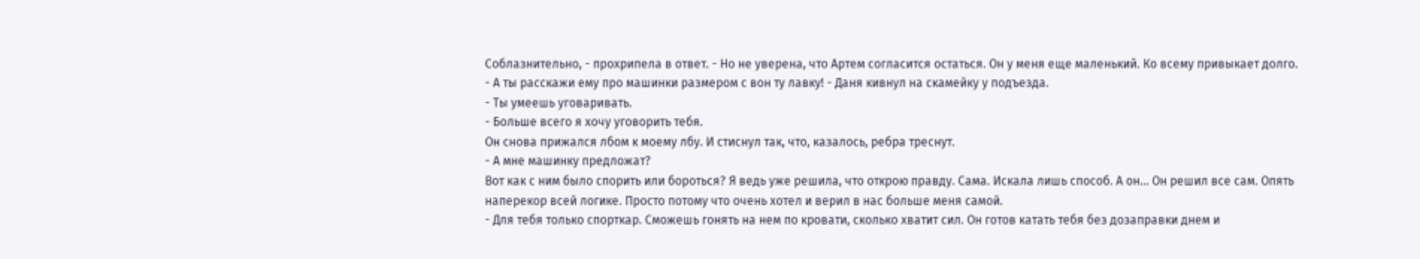Соблазнительно, - прохрипела в ответ. - Но не уверена, что Артем согласится остаться. Он у меня еще маленький. Ко всему привыкает долго.
- А ты расскажи ему про машинки размером с вон ту лавку! - Даня кивнул на скамейку у подъезда.
- Ты умеешь уговаривать.
- Больше всего я хочу уговорить тебя.
Он снова прижался лбом к моему лбу. И стиснул так, что, казалось, ребра треснут.
- А мне машинку предложат?
Вот как с ним было спорить или бороться? Я ведь уже решила, что открою правду. Сама. Искала лишь способ. А он... Он решил все сам. Опять наперекор всей логике. Просто потому что очень хотел и верил в нас больше меня самой.
- Для тебя только спорткар. Сможешь гонять на нем по кровати, сколько хватит сил. Он готов катать тебя без дозаправки днем и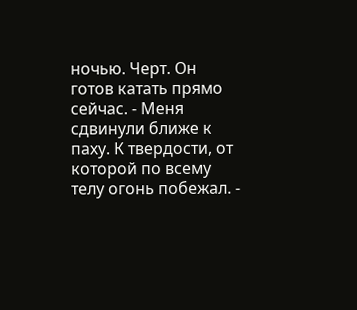ночью. Черт. Он готов катать прямо сейчас. - Меня сдвинули ближе к паху. К твердости, от которой по всему телу огонь побежал. -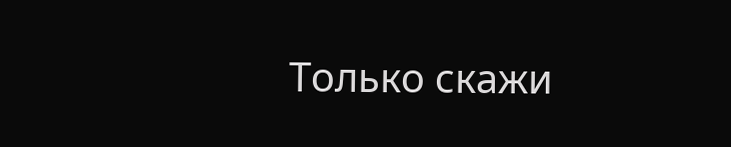Только скажи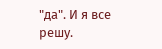"да". И я все решу.